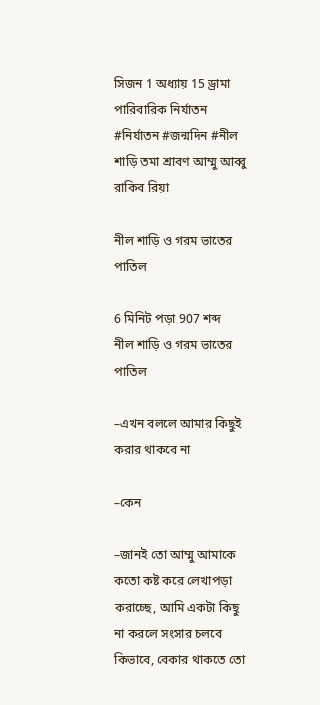সিজন 1 অধ্যায় 15 ড্রামা পারিবারিক নির্যাতন #নির্যাতন #জন্মদিন #নীল শাড়ি তমা শ্রাবণ আম্মু আব্বু রাকিব রিয়া

নীল শাড়ি ও গরম ভাতের পাতিল

6 মিনিট পড়া 907 শব্দ
নীল শাড়ি ও গরম ভাতের পাতিল

–এখন বললে আমার কিছুই করার থাকবে না

–কেন

–জানই তো আম্মু আমাকে কতো কষ্ট করে লেখাপড়া করাচ্ছে, আমি একটা কিছু না করলে সংসার চলবে কিভাবে, বেকার থাকতে তো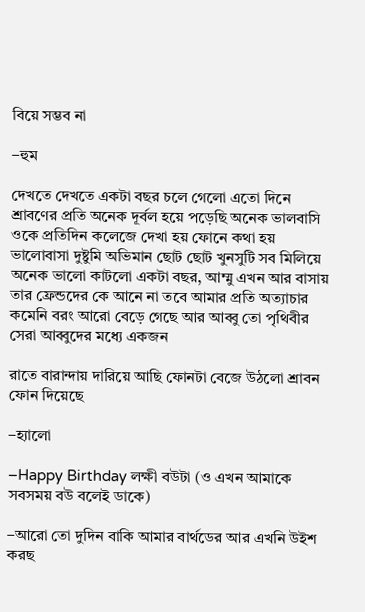বিয়ে সম্ভব না

–হুম

দেখতে দেখতে একটা বছর চলে গেলো এতো দিনে শ্রাবণের প্রতি অনেক দূর্বল হয়ে পড়েছি অনেক ভালবাসি ওকে প্রতিদিন কলেজে দেখা হয় ফোনে কথা হয় ভালোবাসা দুষ্টুমি অভিমান ছোট ছোট খুনসুটি সব মিলিয়ে অনেক ভালো কাটলো একটা বছর, আম্মু এখন আর বাসায় তার ফ্রেন্ডদের কে আনে না তবে আমার প্রতি অত্যাচার কমেনি বরং আরো বেড়ে গেছে আর আব্বু তো পৃথিবীর সেরা আব্বুদের মধ্যে একজন

রাতে বারান্দায় দারিয়ে আছি ফোনটা বেজে উঠলো শ্রাবন ফোন দিয়েছে

–হ্যালো

–Happy Birthday লক্ষী বউটা (ও এখন আমাকে সবসময় বউ বলেই ডাকে)

–আরো তো দুদিন বাকি আমার বার্থডের আর এখনি উইশ করছ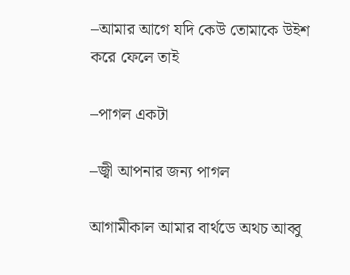–আমার আগে যদি কেউ তোমাকে উইশ করে ফেলে তাই

–পাগল একটা

–জ্বী আপনার জন্য পাগল

আগামীকাল আমার বার্থডে অথচ আব্বু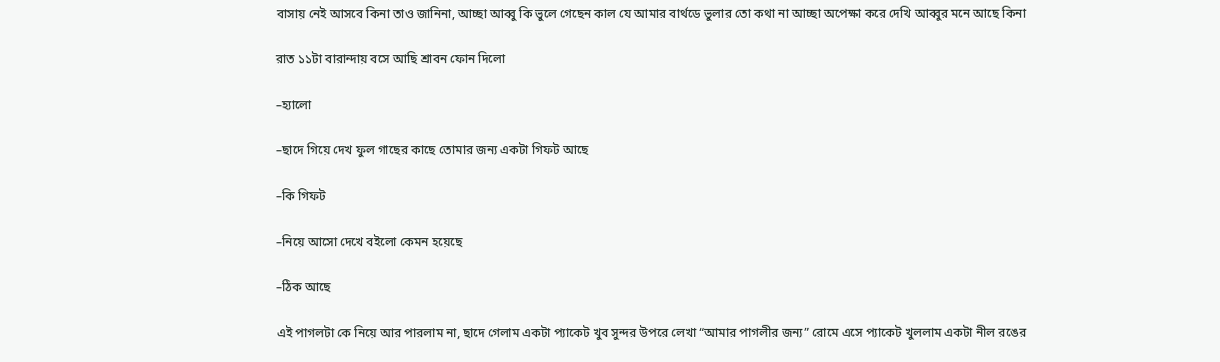বাসায় নেই আসবে কিনা তাও জানিনা, আচ্ছা আব্বু কি ভুলে গেছেন কাল যে আমার বার্থডে ভুলার তো কথা না আচ্ছা অপেক্ষা করে দেখি আব্বুর মনে আছে কিনা

রাত ১১টা বারান্দায় বসে আছি শ্রাবন ফোন দিলো

–হ্যালো

–ছাদে গিয়ে দেখ ফুল গাছের কাছে তোমার জন্য একটা গিফট আছে

–কি গিফট

–নিয়ে আসো দেখে বইলো কেমন হয়েছে

–ঠিক আছে

এই পাগলটা কে নিয়ে আর পারলাম না, ছাদে গেলাম একটা প্যাকেট খুব সুন্দর উপরে লেখা “আমার পাগলীর জন্য” রোমে এসে প্যাকেট খুললাম একটা নীল রঙের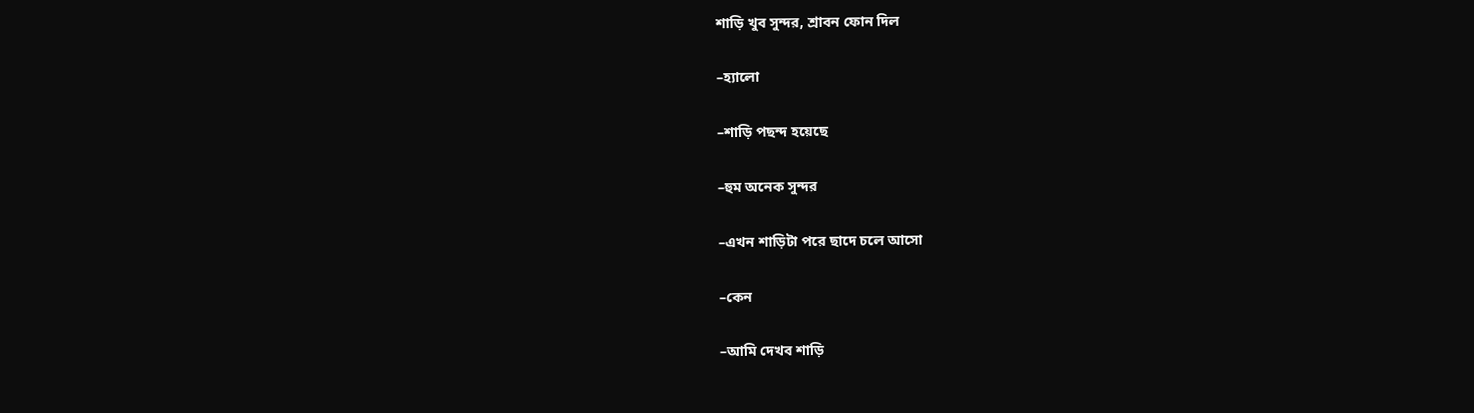শাড়ি খুব সুন্দর, শ্রাবন ফোন দিল

–হ্যালো

–শাড়ি পছন্দ হয়েছে

–হুম অনেক সুন্দর

–এখন শাড়িটা পরে ছাদে চলে আসো

–কেন

–আমি দেখব শাড়ি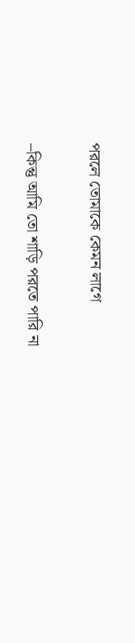পরলে তোমাকে কেমন লাগে

–কিন্তু আমি তো শাড়ি পরতে পারি না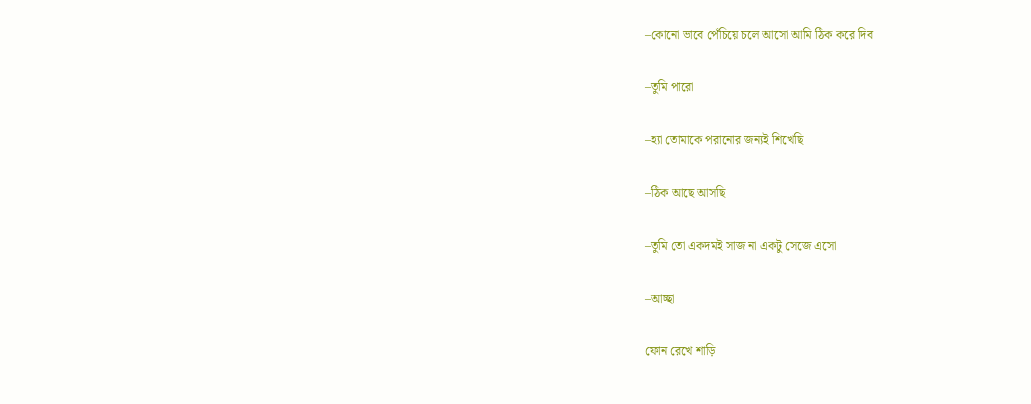–কোনো ভাবে পেঁচিয়ে চলে আসো আমি ঠিক করে দিব

–তুমি পারো

–হ্যা তোমাকে পরানোর জন্যই শিখেছি

–ঠিক আছে আসছি

–তুমি তো একদমই সাজ না একটু সেজে এসো

–আচ্ছা

ফোন রেখে শাড়ি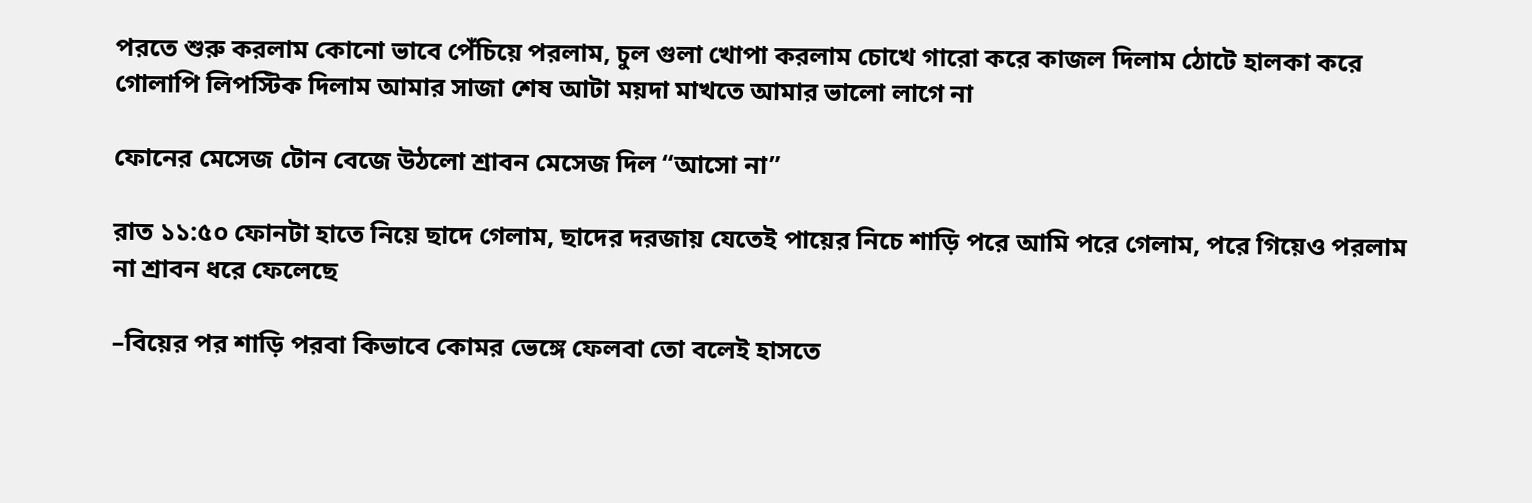পরতে শুরু করলাম কোনো ভাবে পেঁচিয়ে পরলাম, চুল গুলা খোপা করলাম চোখে গারো করে কাজল দিলাম ঠোটে হালকা করে গোলাপি লিপস্টিক দিলাম আমার সাজা শেষ আটা ময়দা মাখতে আমার ভালো লাগে না

ফোনের মেসেজ টোন বেজে উঠলো শ্রাবন মেসেজ দিল “আসো না”

রাত ১১:৫০ ফোনটা হাতে নিয়ে ছাদে গেলাম, ছাদের দরজায় যেতেই পায়ের নিচে শাড়ি পরে আমি পরে গেলাম, পরে গিয়েও পরলাম না শ্রাবন ধরে ফেলেছে

–বিয়ের পর শাড়ি পরবা কিভাবে কোমর ভেঙ্গে ফেলবা তো বলেই হাসতে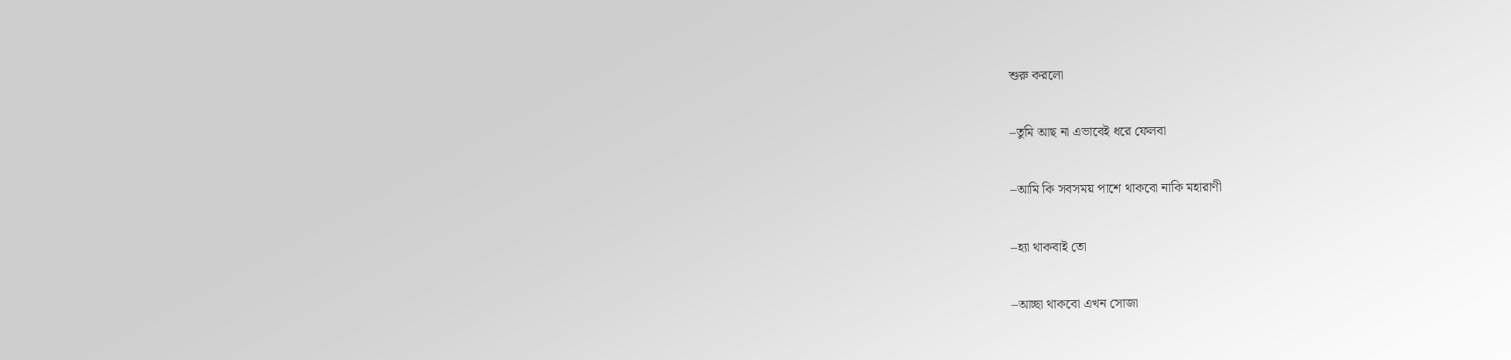শুরু করলো

–তুমি আছ না এভাবেই ধরে ফেলবা

–আমি কি সবসময় পাশে থাকবো নাকি মহারাণী

–হ্যা থাকবাই তো

–আচ্ছা থাকবো এখন সোজা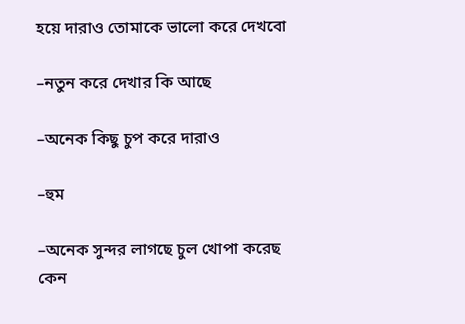হয়ে দারাও তোমাকে ভালো করে দেখবো

–নতুন করে দেখার কি আছে

–অনেক কিছু চুপ করে দারাও

–হুম

–অনেক সুন্দর লাগছে চুল খোপা করেছ কেন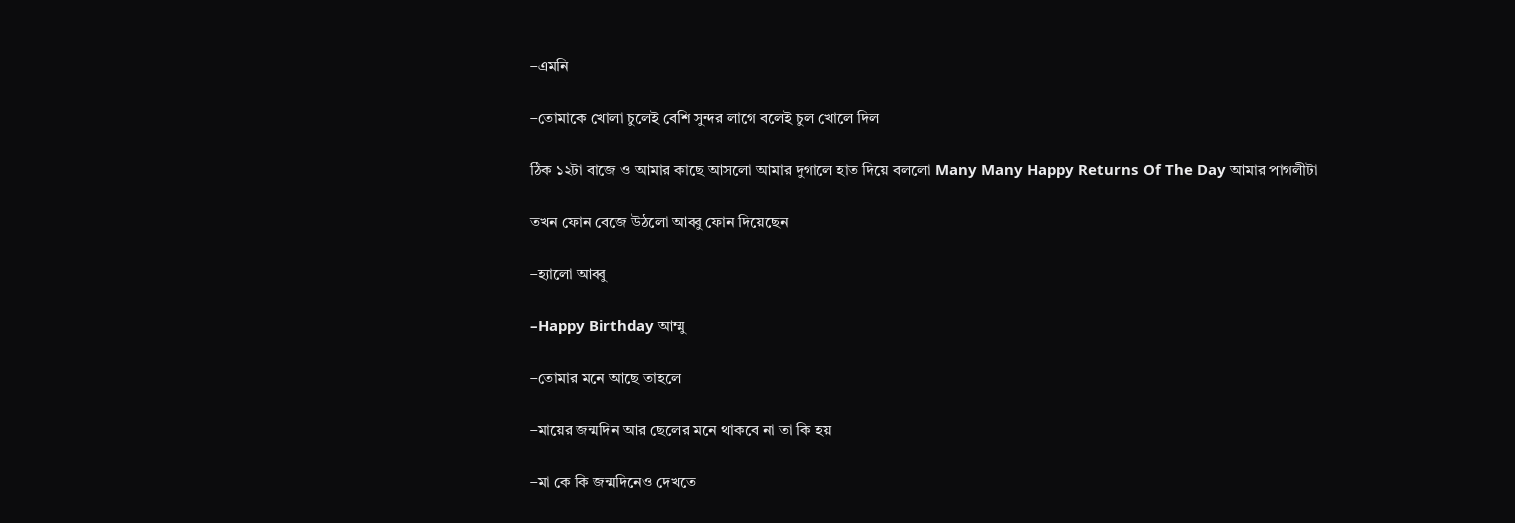–এমনি

–তোমাকে খোলা চুলেই বেশি সুন্দর লাগে বলেই চুল খোলে দিল

ঠিক ১২টা বাজে ও আমার কাছে আসলো আমার দুগালে হাত দিয়ে বললো Many Many Happy Returns Of The Day আমার পাগলীটা

তখন ফোন বেজে উঠলো আব্বু ফোন দিয়েছেন

–হ্যালো আব্বু

–Happy Birthday আম্মু

–তোমার মনে আছে তাহলে

–মায়ের জন্মদিন আর ছেলের মনে থাকবে না তা কি হয়

–মা কে কি জন্মদিনেও দেখতে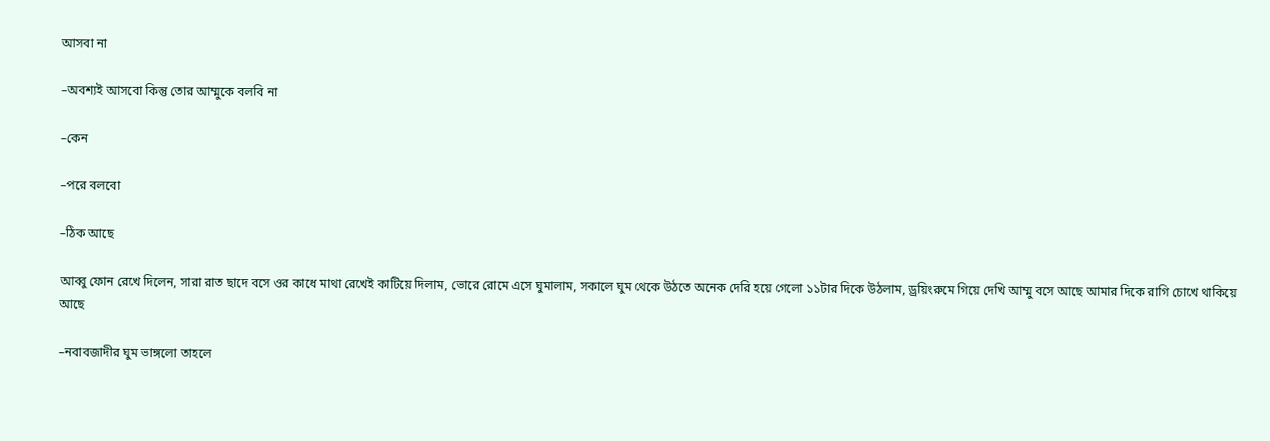আসবা না

–অবশ্যই আসবো কিন্তু তোর আম্মুকে বলবি না

–কেন

–পরে বলবো

–ঠিক আছে

আব্বু ফোন রেখে দিলেন, সারা রাত ছাদে বসে ওর কাধে মাথা রেখেই কাটিয়ে দিলাম, ভোরে রোমে এসে ঘুমালাম, সকালে ঘুম থেকে উঠতে অনেক দেরি হয়ে গেলো ১১টার দিকে উঠলাম, ড্রয়িংরুমে গিয়ে দেখি আম্মু বসে আছে আমার দিকে রাগি চোখে থাকিয়ে আছে

–নবাবজাদীর ঘুম ভাঙ্গলো তাহলে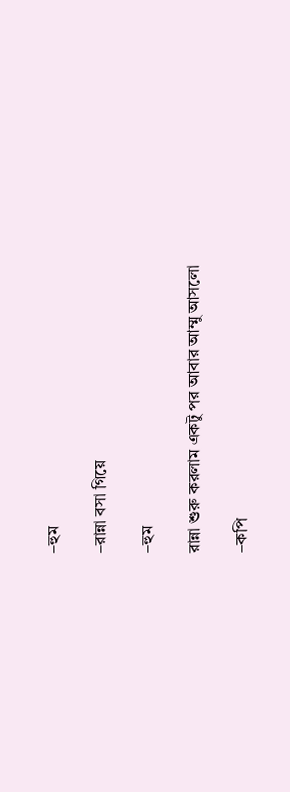–হুম

–রান্না বসা গিয়ে

–হুম

রান্না শুরু করলাম একটু পর আবার আম্মু আসলো

–কপি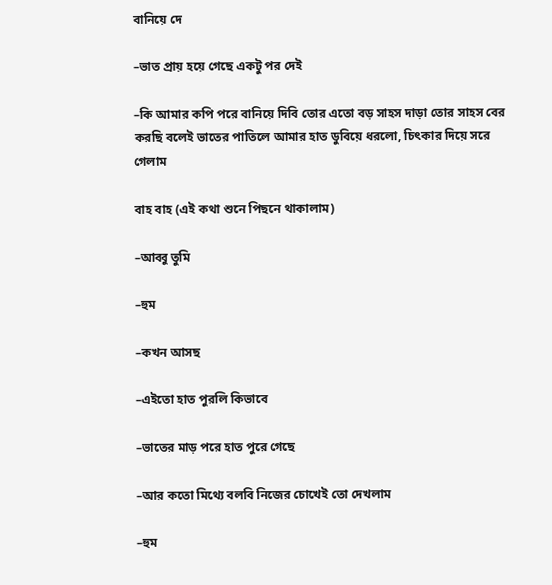বানিয়ে দে

–ভাত প্রায় হয়ে গেছে একটু পর দেই

–কি আমার কপি পরে বানিয়ে দিবি তোর এতো বড় সাহস দাড়া তোর সাহস বের করছি বলেই ভাতের পাতিলে আমার হাত ডুবিয়ে ধরলো, চিৎকার দিয়ে সরে গেলাম

বাহ বাহ (এই কথা শুনে পিছনে থাকালাম)

–আব্বু তুমি

–হুম

–কখন আসছ

–এইতো হাত পুরলি কিভাবে

–ভাতের মাড় পরে হাত পুরে গেছে

–আর কতো মিথ্যে বলবি নিজের চোখেই তো দেখলাম

–হুম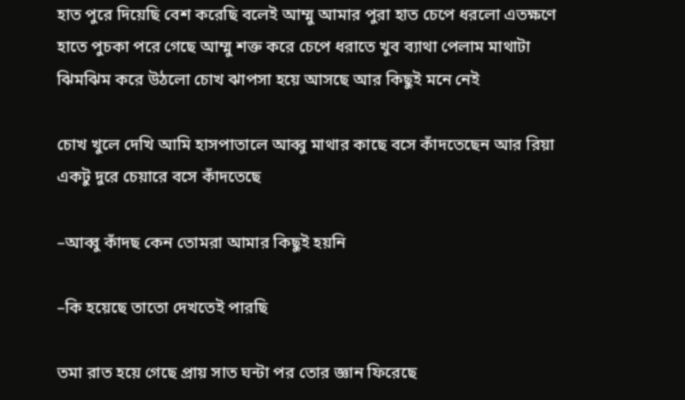হাত পুরে দিয়েছি বেশ করেছি বলেই আম্মু আমার পুরা হাত চেপে ধরলো এতক্ষণে হাতে পুচকা পরে গেছে আম্মু শক্ত করে চেপে ধরাতে খুব ব্যাথা পেলাম মাথাটা ঝিমঝিম করে উঠলো চোখ ঝাপসা হয়ে আসছে আর কিছুই মনে নেই

চোখ খুলে দেখি আমি হাসপাতালে আব্বু মাথার কাছে বসে কাঁদতেছেন আর রিয়া একটু দুরে চেয়ারে বসে কাঁদতেছে

–আব্বু কাঁদছ কেন তোমরা আমার কিছুই হয়নি

–কি হয়েছে তাতো দেখতেই পারছি

তমা রাত হয়ে গেছে প্রায় সাত ঘন্টা পর তোর জ্ঞান ফিরেছে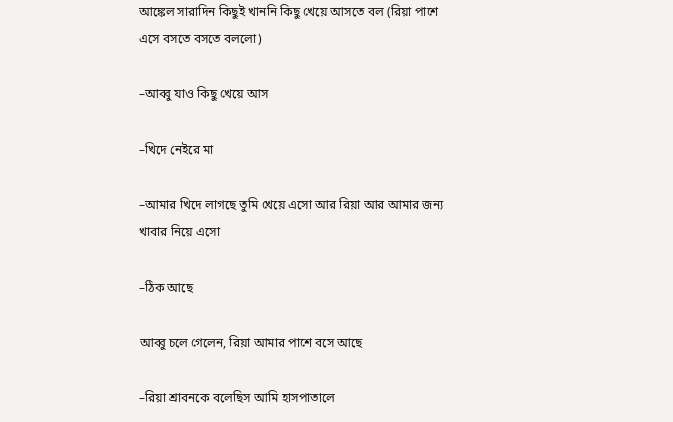আঙ্কেল সারাদিন কিছুই খাননি কিছু খেয়ে আসতে বল (রিয়া পাশে এসে বসতে বসতে বললো)

–আব্বু যাও কিছু খেয়ে আস

–খিদে নেইরে মা

–আমার খিদে লাগছে তুমি খেয়ে এসো আর রিয়া আর আমার জন্য খাবার নিয়ে এসো

–ঠিক আছে

আব্বু চলে গেলেন, রিয়া আমার পাশে বসে আছে

–রিয়া শ্রাবনকে বলেছিস আমি হাসপাতালে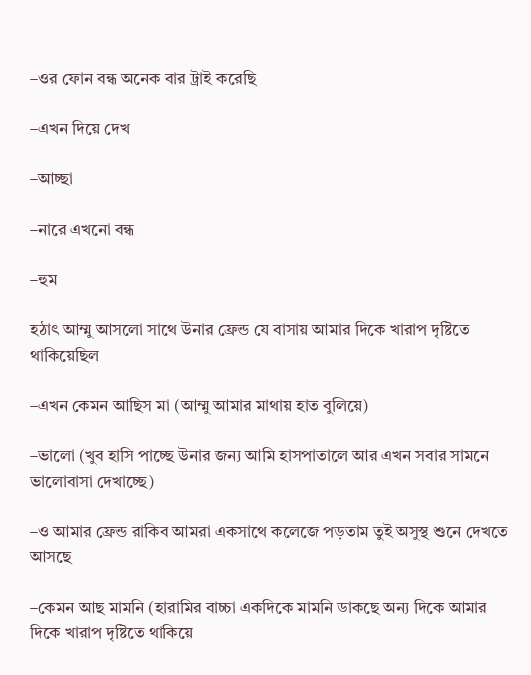–ওর ফোন বন্ধ অনেক বার ট্রাই করেছি

–এখন দিয়ে দেখ

–আচ্ছা

–নারে এখনো বন্ধ

–হুম

হঠাৎ আম্মু আসলো সাথে উনার ফ্রেন্ড যে বাসায় আমার দিকে খারাপ দৃষ্টিতে থাকিয়েছিল

–এখন কেমন আছিস মা (আম্মু আমার মাথায় হাত বুলিয়ে)

–ভালো (খুব হাসি পাচ্ছে উনার জন্য আমি হাসপাতালে আর এখন সবার সামনে ভালোবাসা দেখাচ্ছে)

–ও আমার ফ্রেন্ড রাকিব আমরা একসাথে কলেজে পড়তাম তুই অসুস্থ শুনে দেখতে আসছে

–কেমন আছ মামনি (হারামির বাচ্চা একদিকে মামনি ডাকছে অন্য দিকে আমার দিকে খারাপ দৃষ্টিতে থাকিয়ে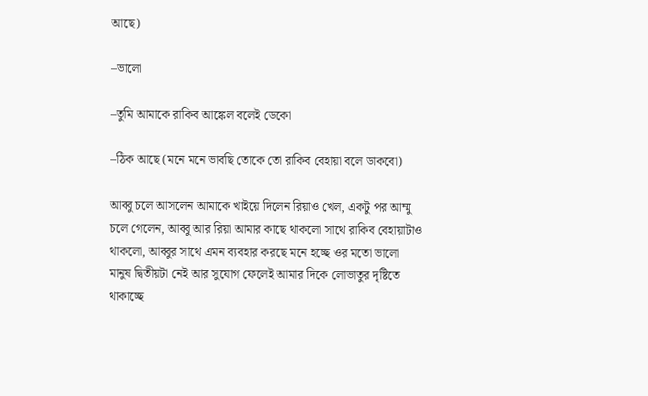আছে)

–ভালো

–তুমি আমাকে রাকিব আঙ্কেল বলেই ডেকো

–ঠিক আছে (মনে মনে ভাবছি তোকে তো রাকিব বেহায়া বলে ডাকবো)

আব্বু চলে আসলেন আমাকে খাইয়ে দিলেন রিয়াও খেল, একটু পর আম্মু চলে গেলেন, আব্বু আর রিয়া আমার কাছে থাকলো সাথে রাকিব বেহায়াটাও থাকলো, আব্বুর সাথে এমন ব্যবহার করছে মনে হচ্ছে ওর মতো ভালো মানুষ দ্বিতীয়টা নেই আর সুযোগ ফেলেই আমার দিকে লোভাতুর দৃষ্টিতে থাকাচ্ছে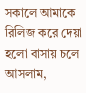সকালে আমাকে রিলিজ করে দেয়া হলো বাসায় চলে আসলাম,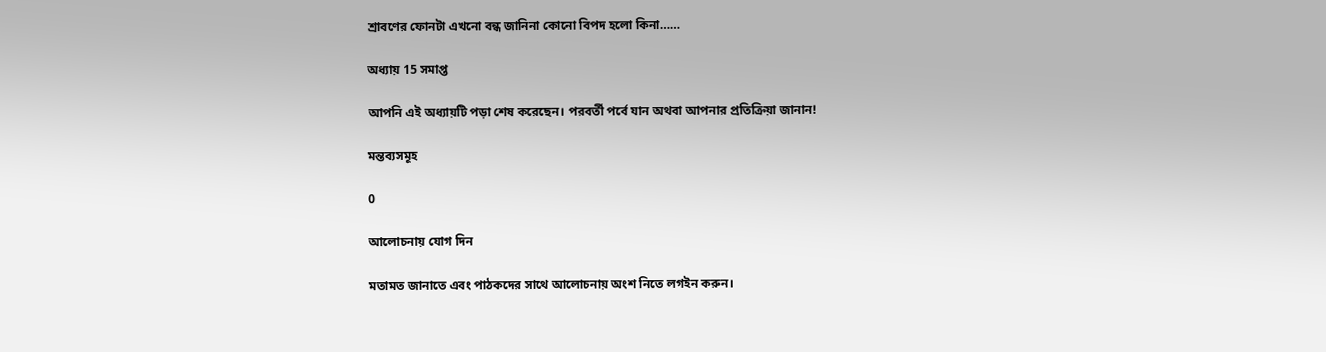শ্রাবণের ফোনটা এখনো বন্ধ জানিনা কোনো বিপদ হলো কিনা……

অধ্যায় 15 সমাপ্ত

আপনি এই অধ্যায়টি পড়া শেষ করেছেন। পরবর্তী পর্বে যান অথবা আপনার প্রতিক্রিয়া জানান!

মন্তব্যসমূহ

0

আলোচনায় যোগ দিন

মতামত জানাতে এবং পাঠকদের সাথে আলোচনায় অংশ নিতে লগইন করুন।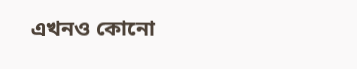এখনও কোনো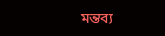মন্তব্য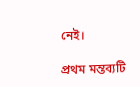নেই।

প্রথম মন্তব্যটি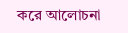করে আলোচনা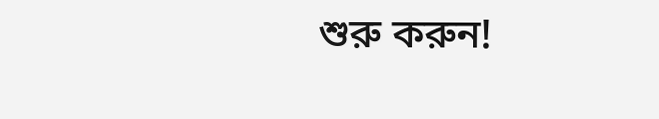শুরু করুন!